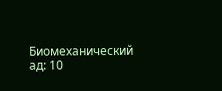Биомеханический ад: 10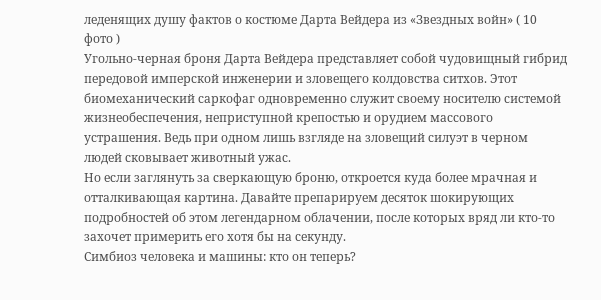леденящих душу фактов о костюме Дарта Вейдера из «Звездных войн» ( 10 фото )
Угольно-черная броня Дарта Вейдера представляет собой чудовищный гибрид передовой имперской инженерии и зловещего колдовства ситхов. Этот биомеханический саркофаг одновременно служит своему носителю системой жизнеобеспечения, неприступной крепостью и орудием массового устрашения. Ведь при одном лишь взгляде на зловещий силуэт в черном людей сковывает животный ужас.
Но если заглянуть за сверкающую броню, откроется куда более мрачная и отталкивающая картина. Давайте препарируем десяток шокирующих подробностей об этом легендарном облачении, после которых вряд ли кто-то захочет примерить его хотя бы на секунду.
Симбиоз человека и машины: кто он теперь?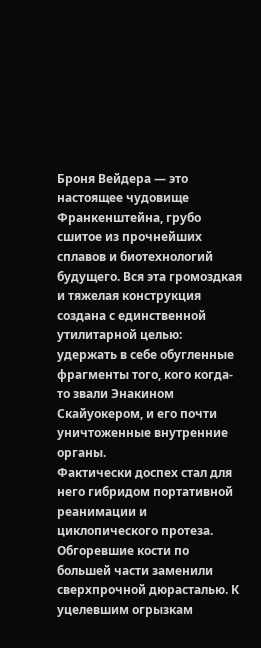Броня Вейдера — это настоящее чудовище Франкенштейна, грубо сшитое из прочнейших сплавов и биотехнологий будущего. Вся эта громоздкая и тяжелая конструкция создана с единственной утилитарной целью: удержать в себе обугленные фрагменты того, кого когда-то звали Энакином Скайуокером, и его почти уничтоженные внутренние органы.
Фактически доспех стал для него гибридом портативной реанимации и циклопического протеза. Обгоревшие кости по большей части заменили сверхпрочной дюрасталью. К уцелевшим огрызкам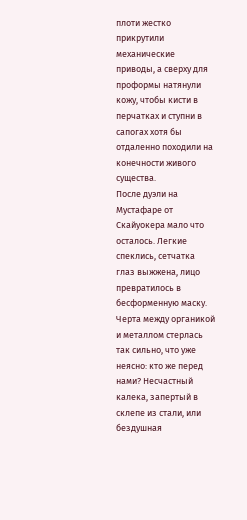плоти жестко прикрутили механические приводы, а сверху для проформы натянули кожу, чтобы кисти в перчатках и ступни в сапогах хотя бы отдаленно походили на конечности живого существа.
После дуэли на Мустафаре от Скайуокера мало что осталось. Легкие спеклись, сетчатка глаз выжжена, лицо превратилось в бесформенную маску. Черта между органикой и металлом стерлась так сильно, что уже неясно: кто же перед нами? Несчастный калека, запертый в склепе из стали, или бездушная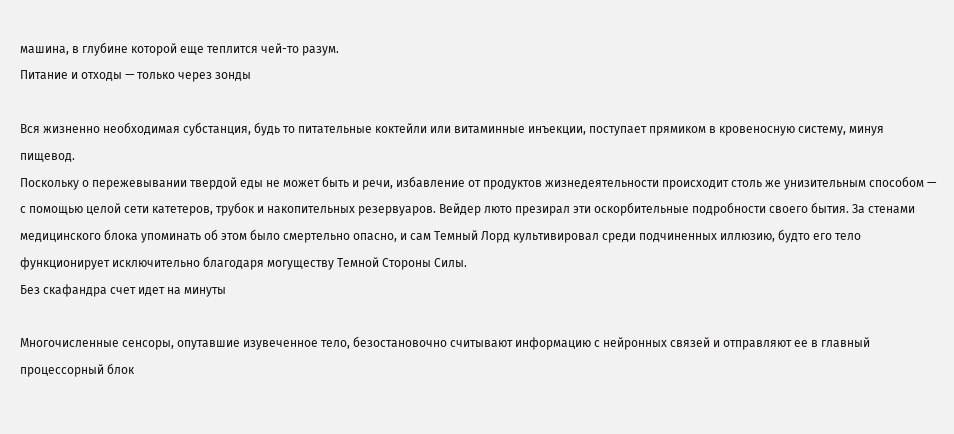машина, в глубине которой еще теплится чей-то разум.
Питание и отходы — только через зонды

Вся жизненно необходимая субстанция, будь то питательные коктейли или витаминные инъекции, поступает прямиком в кровеносную систему, минуя пищевод.
Поскольку о пережевывании твердой еды не может быть и речи, избавление от продуктов жизнедеятельности происходит столь же унизительным способом — с помощью целой сети катетеров, трубок и накопительных резервуаров. Вейдер люто презирал эти оскорбительные подробности своего бытия. За стенами медицинского блока упоминать об этом было смертельно опасно, и сам Темный Лорд культивировал среди подчиненных иллюзию, будто его тело функционирует исключительно благодаря могуществу Темной Стороны Силы.
Без скафандра счет идет на минуты

Многочисленные сенсоры, опутавшие изувеченное тело, безостановочно считывают информацию с нейронных связей и отправляют ее в главный процессорный блок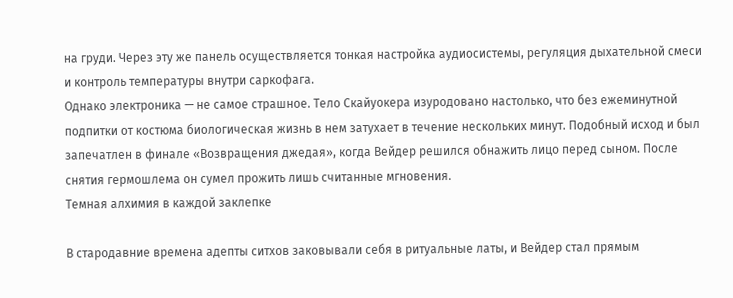на груди. Через эту же панель осуществляется тонкая настройка аудиосистемы, регуляция дыхательной смеси и контроль температуры внутри саркофага.
Однако электроника — не самое страшное. Тело Скайуокера изуродовано настолько, что без ежеминутной подпитки от костюма биологическая жизнь в нем затухает в течение нескольких минут. Подобный исход и был запечатлен в финале «Возвращения джедая», когда Вейдер решился обнажить лицо перед сыном. После снятия гермошлема он сумел прожить лишь считанные мгновения.
Темная алхимия в каждой заклепке

В стародавние времена адепты ситхов заковывали себя в ритуальные латы, и Вейдер стал прямым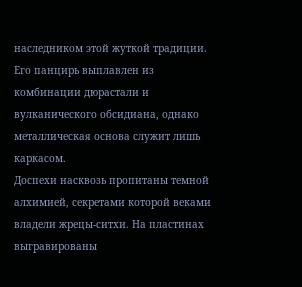наследником этой жуткой традиции. Его панцирь выплавлен из комбинации дюрастали и вулканического обсидиана, однако металлическая основа служит лишь каркасом.
Доспехи насквозь пропитаны темной алхимией, секретами которой веками владели жрецы-ситхи. На пластинах выгравированы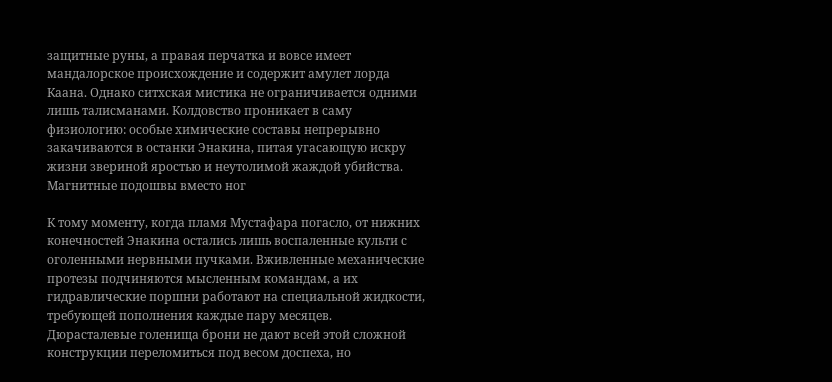защитные руны, а правая перчатка и вовсе имеет мандалорское происхождение и содержит амулет лорда Каана. Однако ситхская мистика не ограничивается одними лишь талисманами. Колдовство проникает в саму физиологию: особые химические составы непрерывно закачиваются в останки Энакина, питая угасающую искру жизни звериной яростью и неутолимой жаждой убийства.
Магнитные подошвы вместо ног

К тому моменту, когда пламя Мустафара погасло, от нижних конечностей Энакина остались лишь воспаленные культи с оголенными нервными пучками. Вживленные механические протезы подчиняются мысленным командам, а их гидравлические поршни работают на специальной жидкости, требующей пополнения каждые пару месяцев.
Дюрасталевые голенища брони не дают всей этой сложной конструкции переломиться под весом доспеха, но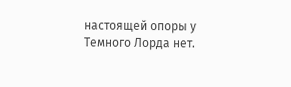настоящей опоры у Темного Лорда нет.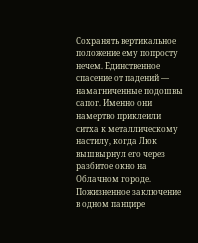Сохранять вертикальное положение ему попросту нечем. Единственное спасение от падений — намагниченные подошвы сапог. Именно они намертво приклеили ситха к металлическому настилу, когда Люк вышвырнул его через разбитое окно на Облачном городе.
Пожизненное заключение в одном панцире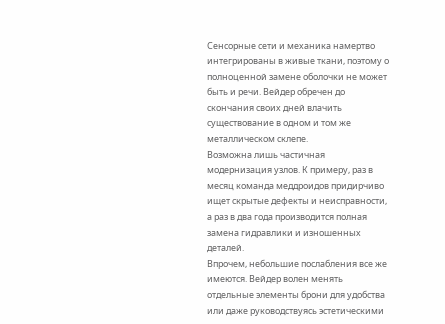Сенсорные сети и механика намертво интегрированы в живые ткани, поэтому о полноценной замене оболочки не может быть и речи. Вейдер обречен до скончания своих дней влачить существование в одном и том же металлическом склепе.
Возможна лишь частичная модернизация узлов. К примеру, раз в месяц команда меддроидов придирчиво ищет скрытые дефекты и неисправности, а раз в два года производится полная замена гидравлики и изношенных деталей.
Впрочем, небольшие послабления все же имеются. Вейдер волен менять отдельные элементы брони для удобства или даже руководствуясь эстетическими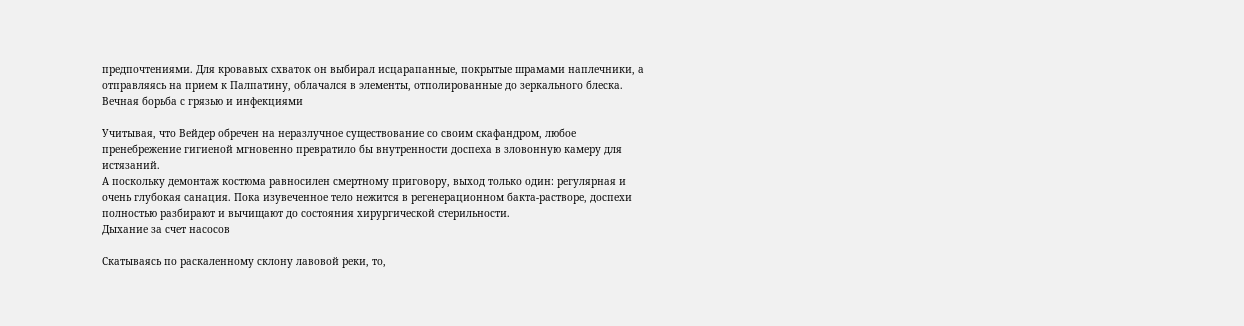предпочтениями. Для кровавых схваток он выбирал исцарапанные, покрытые шрамами наплечники, а отправляясь на прием к Палпатину, облачался в элементы, отполированные до зеркального блеска.
Вечная борьба с грязью и инфекциями

Учитывая, что Вейдер обречен на неразлучное существование со своим скафандром, любое пренебрежение гигиеной мгновенно превратило бы внутренности доспеха в зловонную камеру для истязаний.
А поскольку демонтаж костюма равносилен смертному приговору, выход только один: регулярная и очень глубокая санация. Пока изувеченное тело нежится в регенерационном бакта-растворе, доспехи полностью разбирают и вычищают до состояния хирургической стерильности.
Дыхание за счет насосов

Скатываясь по раскаленному склону лавовой реки, то,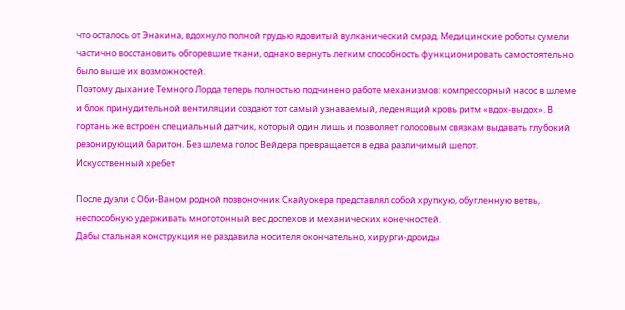что осталось от Энакина, вдохнуло полной грудью ядовитый вулканический смрад. Медицинские роботы сумели частично восстановить обгоревшие ткани, однако вернуть легким способность функционировать самостоятельно было выше их возможностей.
Поэтому дыхание Темного Лорда теперь полностью подчинено работе механизмов: компрессорный насос в шлеме и блок принудительной вентиляции создают тот самый узнаваемый, леденящий кровь ритм «вдох-выдох». В гортань же встроен специальный датчик, который один лишь и позволяет голосовым связкам выдавать глубокий резонирующий баритон. Без шлема голос Вейдера превращается в едва различимый шепот.
Искусственный хребет

После дуэли с Оби-Ваном родной позвоночник Скайуокера представлял собой хрупкую, обугленную ветвь, неспособную удерживать многотонный вес доспехов и механических конечностей.
Дабы стальная конструкция не раздавила носителя окончательно, хирурги-дроиды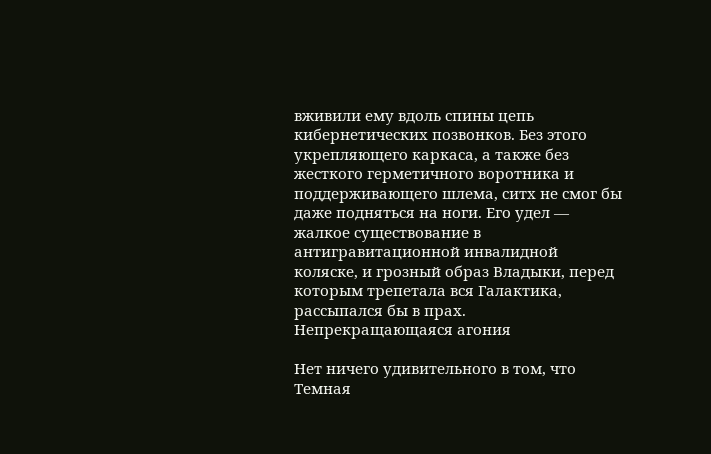вживили ему вдоль спины цепь кибернетических позвонков. Без этого укрепляющего каркаса, а также без жесткого герметичного воротника и поддерживающего шлема, ситх не смог бы даже подняться на ноги. Его удел — жалкое существование в антигравитационной инвалидной коляске, и грозный образ Владыки, перед которым трепетала вся Галактика, рассыпался бы в прах.
Непрекращающаяся агония

Нет ничего удивительного в том, что Темная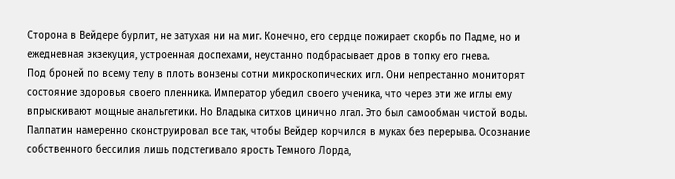Сторона в Вейдере бурлит, не затухая ни на миг. Конечно, его сердце пожирает скорбь по Падме, но и ежедневная экзекуция, устроенная доспехами, неустанно подбрасывает дров в топку его гнева.
Под броней по всему телу в плоть вонзены сотни микроскопических игл. Они непрестанно мониторят состояние здоровья своего пленника. Император убедил своего ученика, что через эти же иглы ему впрыскивают мощные анальгетики. Но Владыка ситхов цинично лгал. Это был самообман чистой воды. Палпатин намеренно сконструировал все так, чтобы Вейдер корчился в муках без перерыва. Осознание собственного бессилия лишь подстегивало ярость Темного Лорда,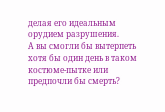делая его идеальным орудием разрушения.
А вы смогли бы вытерпеть хотя бы один день в таком костюме-пытке или предпочли бы смерть?